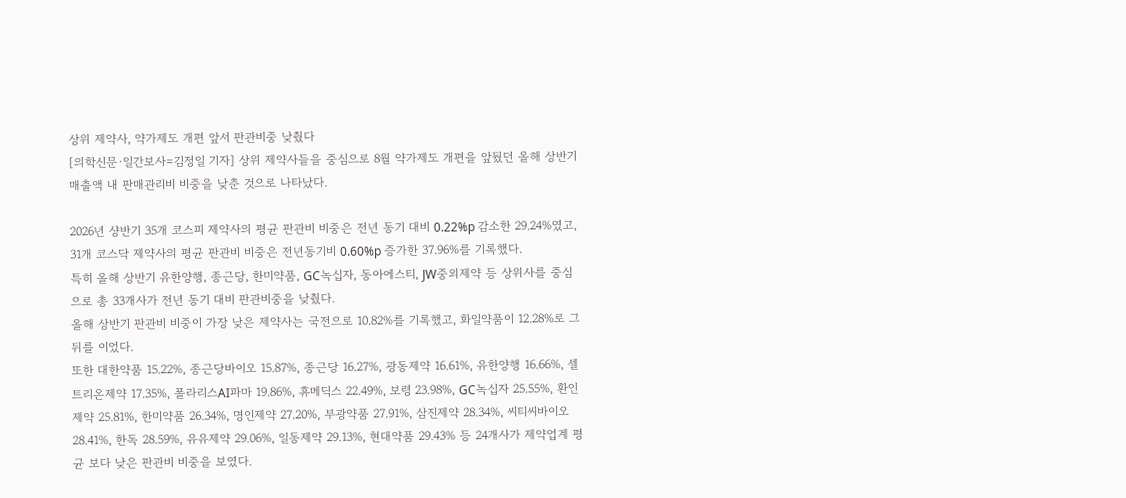상위 제약사, 약가제도 개편 앞서 판관비중 낮췄다
[의학신문·일간보사=김정일 기자] 상위 제약사들을 중심으로 8월 약가제도 개편을 앞뒀던 올해 상반기 매출액 내 판매관리비 비중을 낮춘 것으로 나타났다.

2026년 샹반기 35개 코스피 제약사의 평균 판관비 비중은 전년 동기 대비 0.22%p 감소한 29.24%였고, 31개 코스닥 제약사의 평균 판관비 비중은 전년동기비 0.60%p 증가한 37.96%를 기록했다.
특히 올해 상반기 유한양행, 종근당, 한미약품, GC녹십자, 동아에스티, JW중외제약 등 상위사를 중심으로 총 33개사가 전년 동기 대비 판관비중을 낮췄다.
올해 상반기 판관비 비중이 가장 낮은 제약사는 국전으로 10.82%를 기록했고, 화일약품이 12.28%로 그 뒤를 이었다.
또한 대한약품 15.22%, 종근당바이오 15.87%, 종근당 16.27%, 광동제약 16.61%, 유한양행 16.66%, 셀트리온제약 17.35%, 폴라리스AI파마 19.86%, 휴메딕스 22.49%, 보령 23.98%, GC녹십자 25.55%, 환인제약 25.81%, 한미약품 26.34%, 명인제약 27.20%, 부광약품 27.91%, 삼진제약 28.34%, 씨티씨바이오 28.41%, 한독 28.59%, 유유제약 29.06%, 일동제약 29.13%, 현대약품 29.43% 등 24개사가 제약업계 평균 보다 낮은 판관비 비중을 보였다.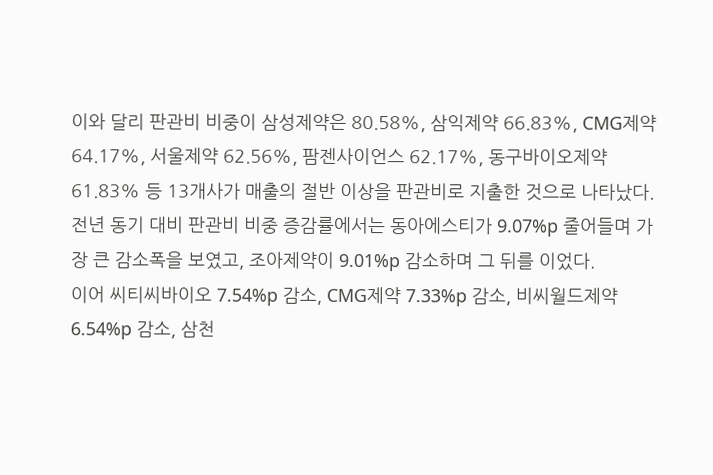이와 달리 판관비 비중이 삼성제약은 80.58%, 삼익제약 66.83%, CMG제약 64.17%, 서울제약 62.56%, 팜젠사이언스 62.17%, 동구바이오제약 61.83% 등 13개사가 매출의 절반 이상을 판관비로 지출한 것으로 나타났다.
전년 동기 대비 판관비 비중 증감률에서는 동아에스티가 9.07%p 줄어들며 가장 큰 감소폭을 보였고, 조아제약이 9.01%p 감소하며 그 뒤를 이었다.
이어 씨티씨바이오 7.54%p 감소, CMG제약 7.33%p 감소, 비씨월드제약 6.54%p 감소, 삼천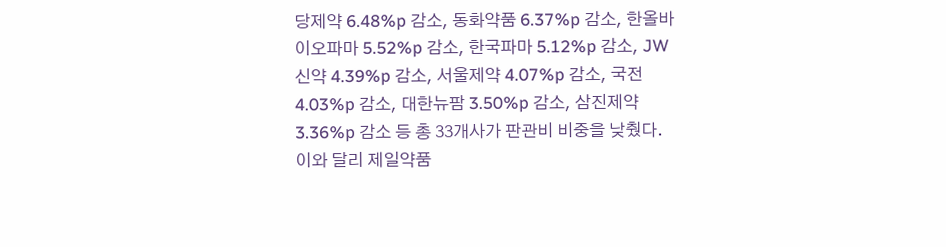당제약 6.48%p 감소, 동화약품 6.37%p 감소, 한올바이오파마 5.52%p 감소, 한국파마 5.12%p 감소, JW신약 4.39%p 감소, 서울제약 4.07%p 감소, 국전 4.03%p 감소, 대한뉴팜 3.50%p 감소, 삼진제약 3.36%p 감소 등 총 33개사가 판관비 비중을 낮췄다.
이와 달리 제일약품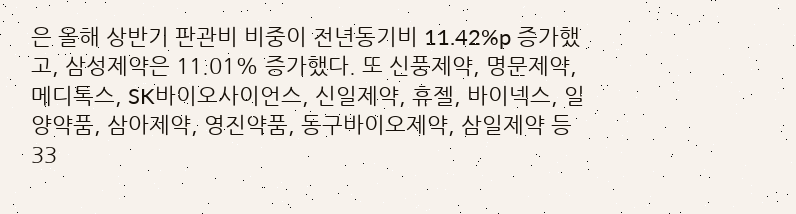은 올해 상반기 판관비 비중이 전년동기비 11.42%p 증가했고, 삼성제약은 11.01% 증가했다. 또 신풍제약, 명문제약, 메디톡스, SK바이오사이언스, 신일제약, 휴젤, 바이넥스, 일양약품, 삼아제약, 영진약품, 동구바이오제약, 삼일제약 등 33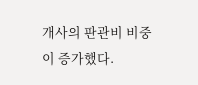개사의 판관비 비중이 증가했다.